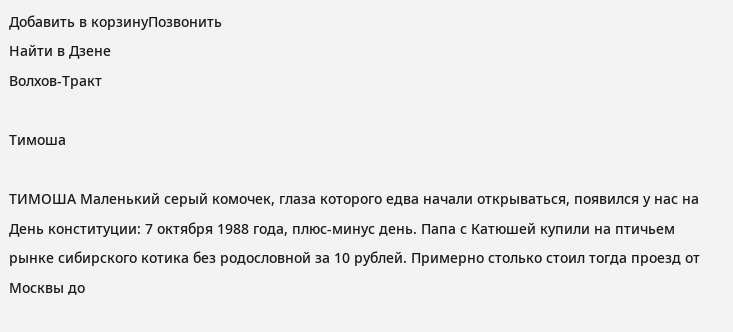Добавить в корзинуПозвонить
Найти в Дзене
Волхов-Тракт

Тимоша

ТИМОША Маленький серый комочек, глаза которого едва начали открываться, появился у нас на День конституции: 7 октября 1988 года, плюс-минус день. Папа с Катюшей купили на птичьем рынке сибирского котика без родословной за 10 рублей. Примерно столько стоил тогда проезд от Москвы до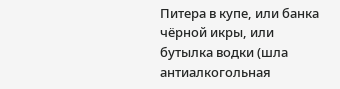Питера в купе, или банка чёрной икры, или бутылка водки (шла антиалкогольная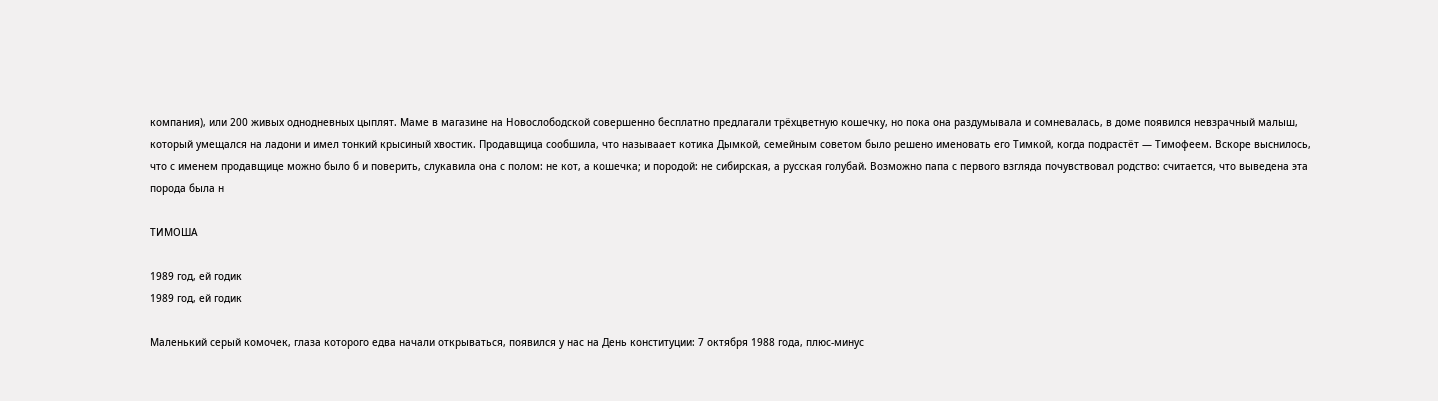компания), или 200 живых однодневных цыплят. Маме в магазине на Новослободской совершенно бесплатно предлагали трёхцветную кошечку, но пока она раздумывала и сомневалась, в доме появился невзрачный малыш, который умещался на ладони и имел тонкий крысиный хвостик. Продавщица сообшила, что называает котика Дымкой, семейным советом было решено именовать его Тимкой, когда подрастёт — Тимофеем. Вскоре выснилось, что с именем продавщице можно было б и поверить, слукавила она с полом: не кот, а кошечка; и породой: не сибирская, а русская голубай. Возможно папа с первого взгляда почувствовал родство: считается, что выведена эта порода была н

ТИМОША

1989 год, ей годик
1989 год, ей годик

Маленький серый комочек, глаза которого едва начали открываться, появился у нас на День конституции: 7 октября 1988 года, плюс-минус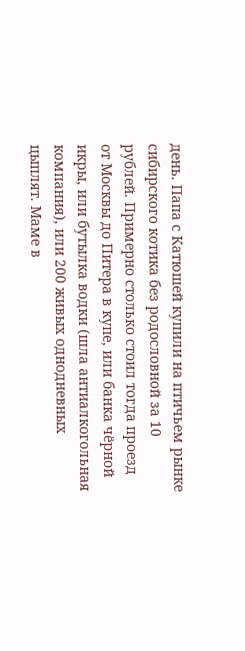день. Папа с Катюшей купили на птичьем рынке сибирского котика без родословной за 10 рублей. Примерно столько стоил тогда проезд от Москвы до Питера в купе, или банка чёрной икры, или бутылка водки (шла антиалкогольная компания), или 200 живых однодневных цыплят. Маме в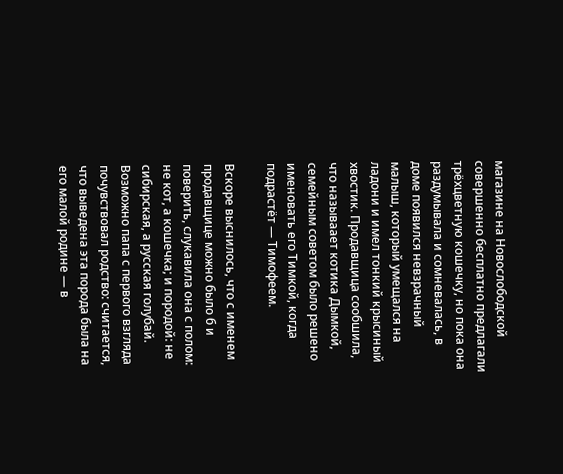магазине на Новослободской совершенно бесплатно предлагали трёхцветную кошечку, но пока она раздумывала и сомневалась, в доме появился невзрачный малыш, который умещался на ладони и имел тонкий крысиный хвостик. Продавщица сообшила, что называает котика Дымкой, семейным советом было решено именовать его Тимкой, когда подрастёт — Тимофеем.

Вскоре выснилось, что с именем продавщице можно было б и поверить, слукавила она с полом: не кот, а кошечка; и породой: не сибирская, а русская голубай. Возможно папа с первого взгляда почувствовал родство: считается, что выведена эта порода была на его малой родине — в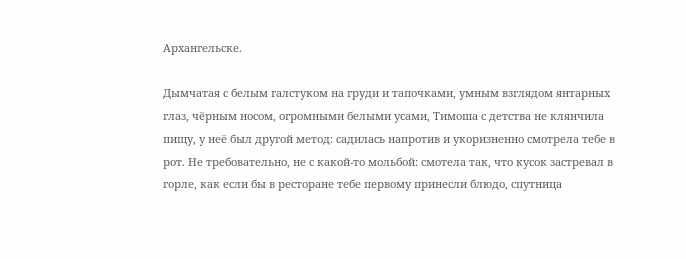Архангельске.

Дымчатая с белым галстуком на груди и тапочками, умным взглядом янтарных глаз, чёрным носом, огромными белыми усами, Тимоша с детства не клянчила пищу, у неё был другой метод: садилась напротив и укоризненно смотрела тебе в рот. Не требовательно, не с какой-то мольбой: смотела так, что кусок застревал в горле, как если бы в ресторане тебе первому принесли блюдо, спутница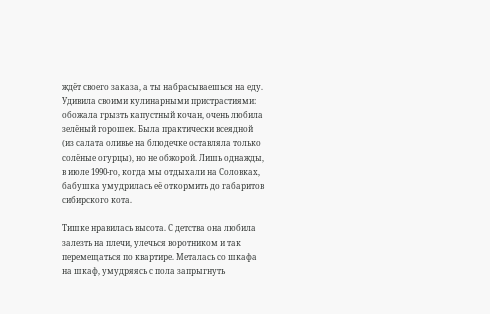ждёт своего заказа, а ты набрасываешься на еду. Удивила своими кулинарными пристрастиями: обожала грызть капустный кочан, очень любила зелёный горошек. Была практически всеядной (из салата оливье на блюдечке оставляла только солёные огурцы), но не обжорой. Лишь однажды, в июле 1990-го, когда мы отдыхали на Соловках, бабушка умудрилась её откормить до габаритов сибирского кота.

Тишке нравилась высота. С детства она любила залезть на плечи, улечься воротником и так перемещаться по квартире. Металась со шкафа на шкаф, умудряясь с пола запрыгнуть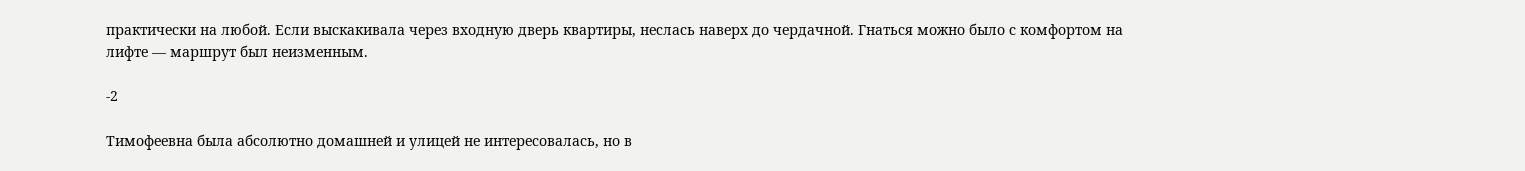практически на любой. Если выскакивала через входную дверь квартиры, неслась наверх до чердачной. Гнаться можно было с комфортом на лифте — маршрут был неизменным.

-2

Тимофеевна была абсолютно домашней и улицей не интересовалась, но в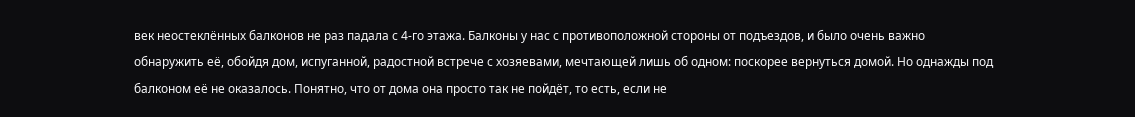век неостеклённых балконов не раз падала с 4-го этажа. Балконы у нас с противоположной стороны от подъездов, и было очень важно обнаружить её, обойдя дом, испуганной, радостной встрече с хозяевами, мечтающей лишь об одном: поскорее вернуться домой. Но однажды под балконом её не оказалось. Понятно, что от дома она просто так не пойдёт, то есть, если не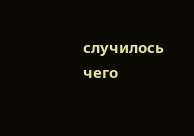случилось чего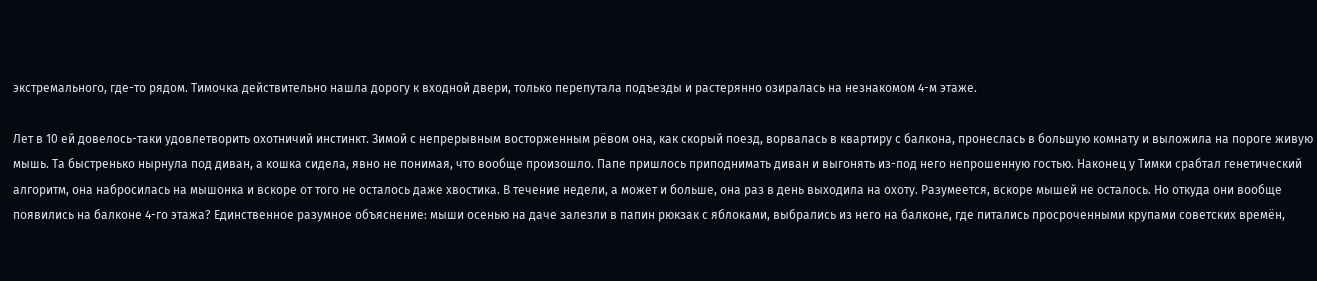экстремального, где-то рядом. Тимочка действительно нашла дорогу к входной двери, только перепутала подъезды и растерянно озиралась на незнакомом 4-м этаже.

Лет в 10 ей довелось-таки удовлетворить охотничий инстинкт. Зимой с непрерывным восторженным рёвом она, как скорый поезд, ворвалась в квартиру с балкона, пронеслась в большую комнату и выложила на пороге живую мышь. Та быстренько нырнула под диван, а кошка сидела, явно не понимая, что вообще произошло. Папе пришлось приподнимать диван и выгонять из-под него непрошенную гостью. Наконец у Тимки срабтал генетический алгоритм, она набросилась на мышонка и вскоре от того не осталось даже хвостика. В течение недели, а может и больше, она раз в день выходила на охоту. Разумеется, вскоре мышей не осталось. Но откуда они вообще появились на балконе 4-го этажа? Единственное разумное объяснение: мыши осенью на даче залезли в папин рюкзак с яблоками, выбрались из него на балконе, где питались просроченными крупами советских времён,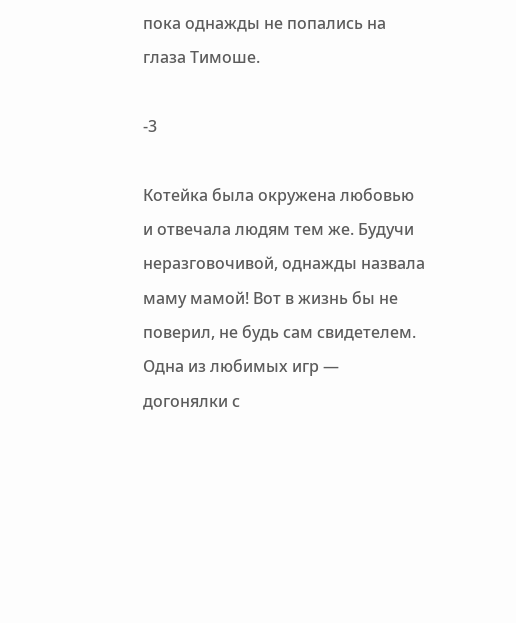пока однажды не попались на глаза Тимоше.

-3

Котейка была окружена любовью и отвечала людям тем же. Будучи неразговочивой, однажды назвала маму мамой! Вот в жизнь бы не поверил, не будь сам свидетелем. Одна из любимых игр — догонялки с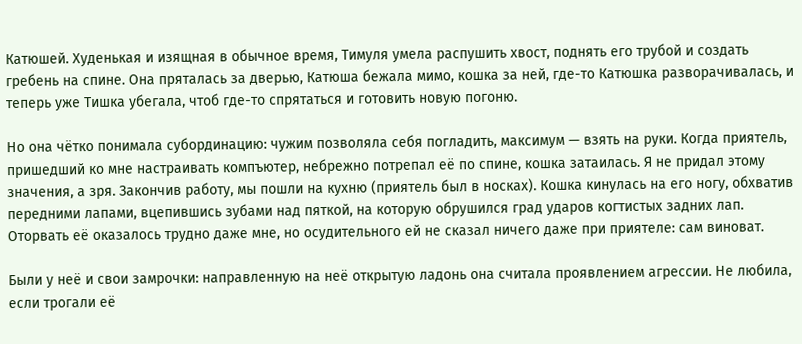Катюшей. Худенькая и изящная в обычное время, Тимуля умела распушить хвост, поднять его трубой и создать гребень на спине. Она пряталась за дверью, Катюша бежала мимо, кошка за ней, где-то Катюшка разворачивалась, и теперь уже Тишка убегала, чтоб где-то спрятаться и готовить новую погоню.

Но она чётко понимала субординацию: чужим позволяла себя погладить, максимум — взять на руки. Когда приятель, пришедший ко мне настраивать компъютер, небрежно потрепал её по спине, кошка затаилась. Я не придал этому значения, а зря. Закончив работу, мы пошли на кухню (приятель был в носках). Кошка кинулась на его ногу, обхватив передними лапами, вцепившись зубами над пяткой, на которую обрушился град ударов когтистых задних лап. Оторвать её оказалось трудно даже мне, но осудительного ей не сказал ничего даже при приятеле: сам виноват.

Были у неё и свои замрочки: направленную на неё открытую ладонь она считала проявлением агрессии. Не любила, если трогали её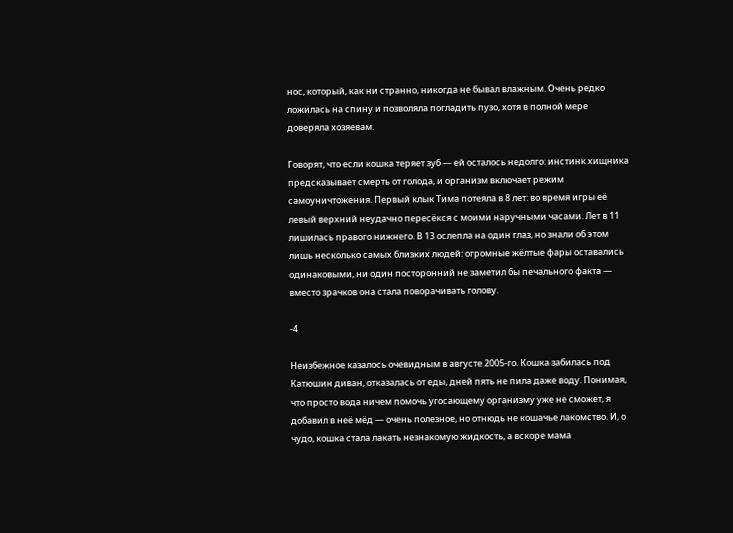нос, который, как ни странно, никогда не бывал влажным. Очень редко ложилась на спину и позволяла погладить пузо, хотя в полной мере доверяла хозяевам.

Говорят, что если кошка теряет зуб — ей осталось недолго: инстинк хищника предсказывает смерть от голода, и организм включает режим самоуничтожения. Первый клык Тима потеяла в 8 лет: во время игры её левый верхний неудачно пересёкся с моими наручными часами. Лет в 11 лишилась правого нижнего. В 13 ослепла на один глаз, но знали об этом лишь несколько самых близких людей: огромные жёлтые фары оставались одинаковыми, ни один посторонний не заметил бы печального факта — вместо зрачков она стала поворачивать голову.

-4

Неизбежное казалось очевидным в августе 2005-го. Кошка забилась под Катюшин диван, отказалась от еды, дней пять не пила даже воду. Понимая, что просто вода ничем помочь угосающему организму уже не сможет, я добавил в неё мёд — очень полезное, но отнюдь не кошачье лакомство. И, о чудо, кошка стала лакать незнакомую жидкость, а вскоре мама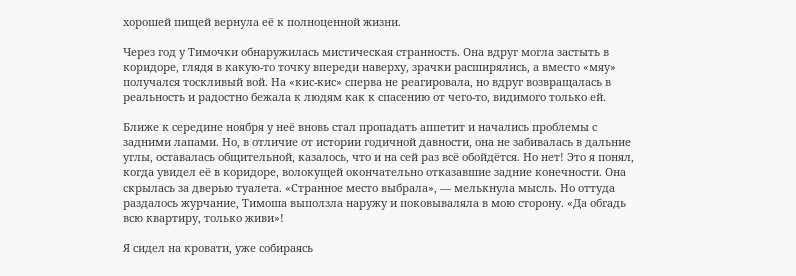хорошей пищей вернула её к полноценной жизни.

Через год у Тимочки обнаружилась мистическая странность. Она вдруг могла застыть в коридоре, глядя в какую-то точку впереди наверху, зрачки расширялись, а вместо «мяу» получался тоскливый вой. На «кис-кис» сперва не реагировала, но вдруг возвращалась в реальность и радостно бежала к людям как к спасению от чего-то, видимого только ей.

Ближе к середине ноября у неё вновь стал пропадать аппетит и начались проблемы с задними лапами. Но, в отличие от истории годичной давности, она не забивалась в дальние углы, оставалась общительной, казалось, что и на сей раз всё обойдётся. Но нет! Это я понял, когда увидел её в коридоре, волокущей окончательно отказавшие задние конечности. Она скрылась за дверью туалета. «Странное место выбрала», — мелькнула мысль. Но оттуда раздалось журчание, Тимоша выползла наружу и поковываляла в мою сторону. «Да обгадь всю квартиру, только живи»!

Я сидел на кровати, уже собираясь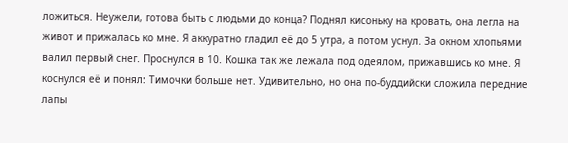ложиться. Неужели, готова быть с людьми до конца? Поднял кисоньку на кровать, она легла на живот и прижалась ко мне. Я аккуратно гладил её до 5 утра, а потом уснул. За окном хлопьями валил первый снег. Проснулся в 10. Кошка так же лежала под одеялом, прижавшись ко мне. Я коснулся её и понял: Тимочки больше нет. Удивительно, но она по-буддийски сложила передние лапы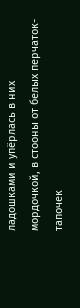ладошками и упёрлась в них мордочкой, в стооны от белых перчаток-тапочек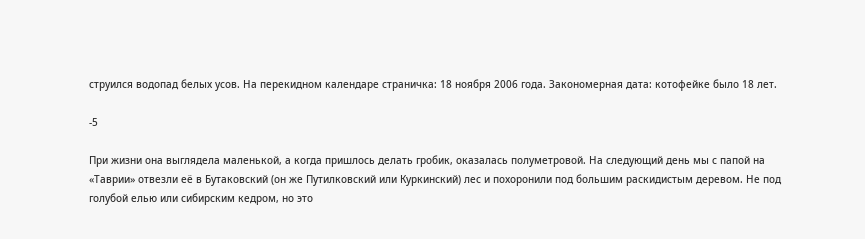струился водопад белых усов. На перекидном календаре страничка: 18 ноября 2006 года. Закономерная дата: котофейке было 18 лет.

-5

При жизни она выглядела маленькой, а когда пришлось делать гробик, оказалась полуметровой. На следующий день мы с папой на «Таврии» отвезли её в Бутаковский (он же Путилковский или Куркинский) лес и похоронили под большим раскидистым деревом. Не под голубой елью или сибирским кедром, но это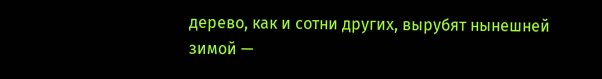дерево, как и сотни других, вырубят нынешней зимой —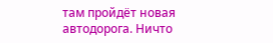там пройдёт новая автодорога. Ничто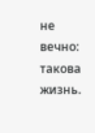не вечно: такова жизнь.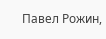Павел Рожин,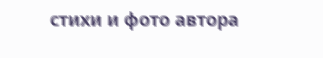стихи и фото автора